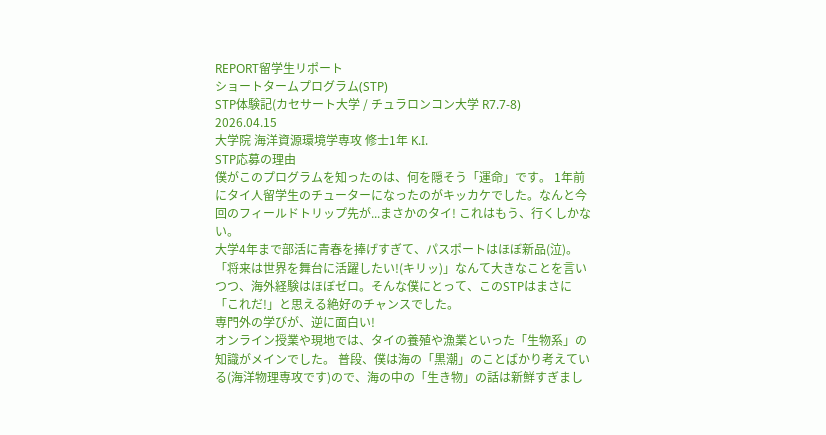REPORT留学生リポート
ショートタームプログラム(STP)
STP体験記(カセサート大学 / チュラロンコン大学 R7.7-8)
2026.04.15
大学院 海洋資源環境学専攻 修士1年 K.I.
STP応募の理由
僕がこのプログラムを知ったのは、何を隠そう「運命」です。 1年前にタイ人留学生のチューターになったのがキッカケでした。なんと今回のフィールドトリップ先が...まさかのタイ! これはもう、行くしかない。
大学4年まで部活に青春を捧げすぎて、パスポートはほぼ新品(泣)。「将来は世界を舞台に活躍したい!(キリッ)」なんて大きなことを言いつつ、海外経験はほぼゼロ。そんな僕にとって、このSTPはまさに「これだ!」と思える絶好のチャンスでした。
専門外の学びが、逆に面白い!
オンライン授業や現地では、タイの養殖や漁業といった「生物系」の知識がメインでした。 普段、僕は海の「黒潮」のことばかり考えている(海洋物理専攻です)ので、海の中の「生き物」の話は新鮮すぎまし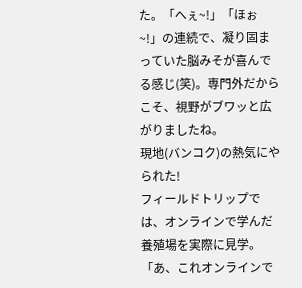た。「へぇ~!」「ほぉ~!」の連続で、凝り固まっていた脳みそが喜んでる感じ(笑)。専門外だからこそ、視野がブワッと広がりましたね。
現地(バンコク)の熱気にやられた!
フィールドトリップでは、オンラインで学んだ養殖場を実際に見学。「あ、これオンラインで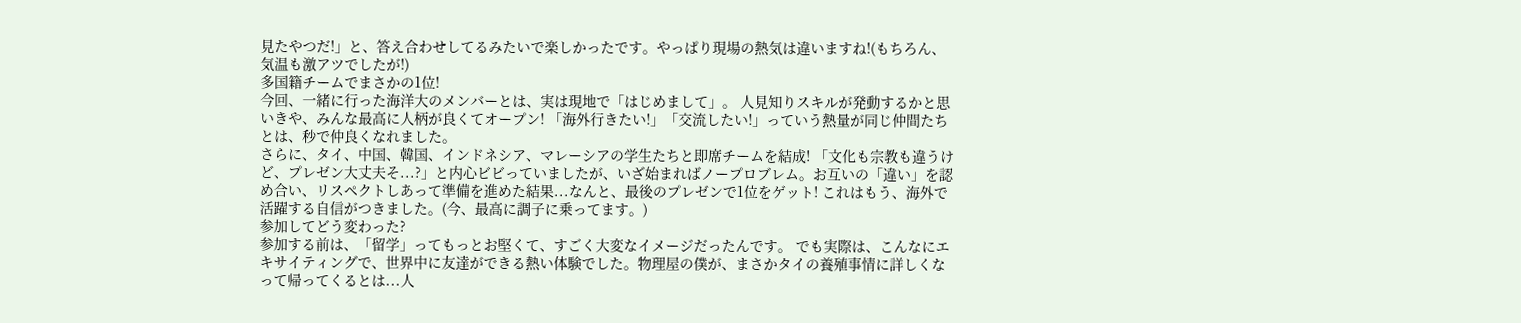見たやつだ!」と、答え合わせしてるみたいで楽しかったです。やっぱり現場の熱気は違いますね!(もちろん、気温も激アツでしたが!)
多国籍チームでまさかの1位!
今回、一緒に行った海洋大のメンバーとは、実は現地で「はじめまして」。 人見知りスキルが発動するかと思いきや、みんな最高に人柄が良くてオープン! 「海外行きたい!」「交流したい!」っていう熱量が同じ仲間たちとは、秒で仲良くなれました。
さらに、タイ、中国、韓国、インドネシア、マレーシアの学生たちと即席チームを結成! 「文化も宗教も違うけど、プレゼン大丈夫そ...?」と内心ビビっていましたが、いざ始まればノープロブレム。お互いの「違い」を認め合い、リスペクトしあって準備を進めた結果...なんと、最後のプレゼンで1位をゲット! これはもう、海外で活躍する自信がつきました。(今、最高に調子に乗ってます。)
参加してどう変わった?
参加する前は、「留学」ってもっとお堅くて、すごく大変なイメージだったんです。 でも実際は、こんなにエキサイティングで、世界中に友達ができる熱い体験でした。物理屋の僕が、まさかタイの養殖事情に詳しくなって帰ってくるとは...人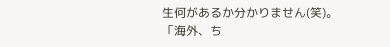生何があるか分かりません(笑)。「海外、ち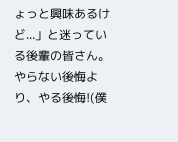ょっと興味あるけど...」と迷っている後輩の皆さん。 やらない後悔より、やる後悔!(僕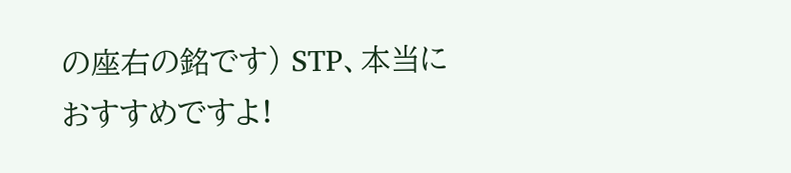の座右の銘です) STP、本当におすすめですよ!